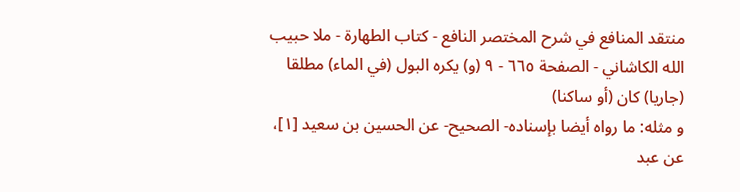منتقد المنافع في شرح المختصر النافع - كتاب الطهارة - ملا حبيب الله الكاشاني - الصفحة ٦٦٥ - ٩ (و) يكره البول (في الماء) مطلقا (جاريا) كان (أو ساكنا)
و مثله: ما رواه أيضا بإسناده- الصحيح- عن الحسين بن سعيد [١]، عن عبد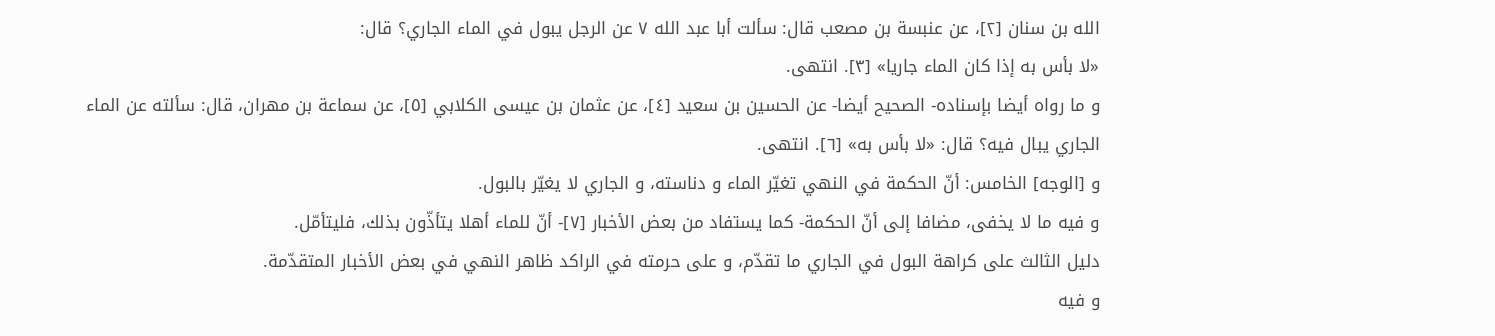الله بن سنان [٢]، عن عنبسة بن مصعب قال: سألت أبا عبد الله ٧ عن الرجل يبول في الماء الجاري؟ قال:
«لا بأس به إذا كان الماء جاريا» [٣]. انتهى.
و ما رواه أيضا بإسناده- الصحيح أيضا- عن الحسين بن سعيد [٤]، عن عثمان بن عيسى الكلابي [٥]، عن سماعة بن مهران، قال: سألته عن الماء الجاري يبال فيه؟ قال: «لا بأس به» [٦]. انتهى.
و [الوجه] الخامس: أنّ الحكمة في النهي تغيّر الماء و دناسته، و الجاري لا يغيّر بالبول.
و فيه ما لا يخفى، مضافا إلى أنّ الحكمة- كما يستفاد من بعض الأخبار [٧]- أنّ للماء أهلا يتأذّون بذلك، فليتأمّل.
دليل الثالث على كراهة البول في الجاري ما تقدّم، و على حرمته في الراكد ظاهر النهي في بعض الأخبار المتقدّمة.
و فيه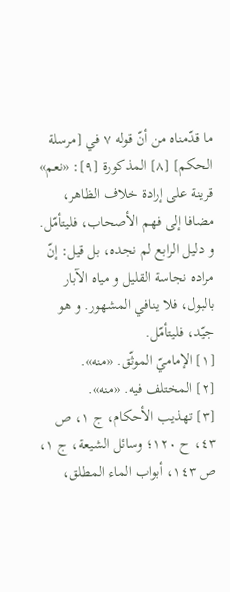ما قدّمناه من أنّ قوله ٧ في [مرسلة الحكم] [٨] المذكورة [٩]: «نعم» قرينة على إرادة خلاف الظاهر، مضافا إلى فهم الأصحاب، فليتأمّل.
و دليل الرابع لم نجده، بل قيل: إنّ مراده نجاسة القليل و مياه الآبار بالبول، فلا ينافي المشهور. و هو جيّد، فليتأمّل.
[١] الإماميّ الموثّق. «منه».
[٢] المختلف فيه. «منه».
[٣] تهذيب الأحكام، ج ١، ص ٤٣، ح ١٢٠؛ وسائل الشيعة، ج ١، ص ١٤٣، أبواب الماء المطلق،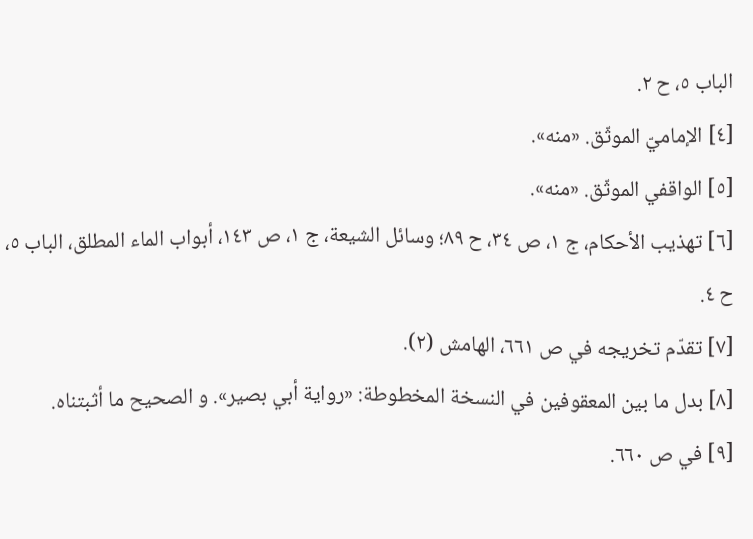الباب ٥، ح ٢.
[٤] الإماميّ الموثّق. «منه».
[٥] الواقفي الموثّق. «منه».
[٦] تهذيب الأحكام، ج ١، ص ٣٤، ح ٨٩؛ وسائل الشيعة، ج ١، ص ١٤٣، أبواب الماء المطلق، الباب ٥، ح ٤.
[٧] تقدّم تخريجه في ص ٦٦١، الهامش (٢).
[٨] بدل ما بين المعقوفين في النسخة المخطوطة: «رواية أبي بصير». و الصحيح ما أثبتناه.
[٩] في ص ٦٦٠.